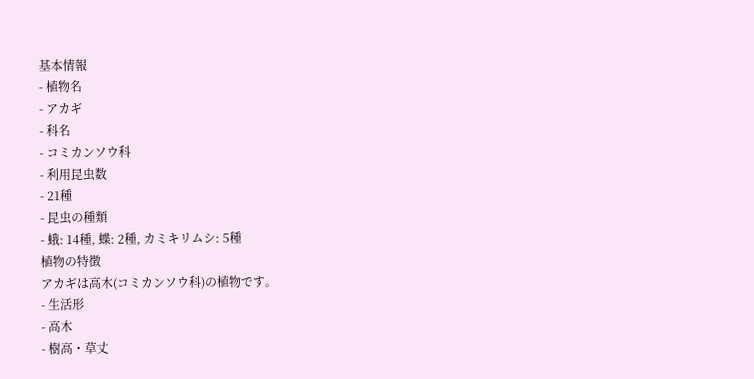基本情報
- 植物名
- アカギ
- 科名
- コミカンソウ科
- 利用昆虫数
- 21種
- 昆虫の種類
- 蛾: 14種, 蝶: 2種, カミキリムシ: 5種
植物の特徴
アカギは高木(コミカンソウ科)の植物です。
- 生活形
- 高木
- 樹高・草丈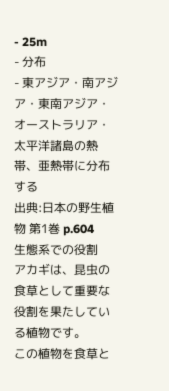- 25m
- 分布
- 東アジア・南アジア・東南アジア・オーストラリア・太平洋諸島の熱帯、亜熱帯に分布する
出典:日本の野生植物 第1巻 p.604
生態系での役割
アカギは、昆虫の食草として重要な役割を果たしている植物です。
この植物を食草と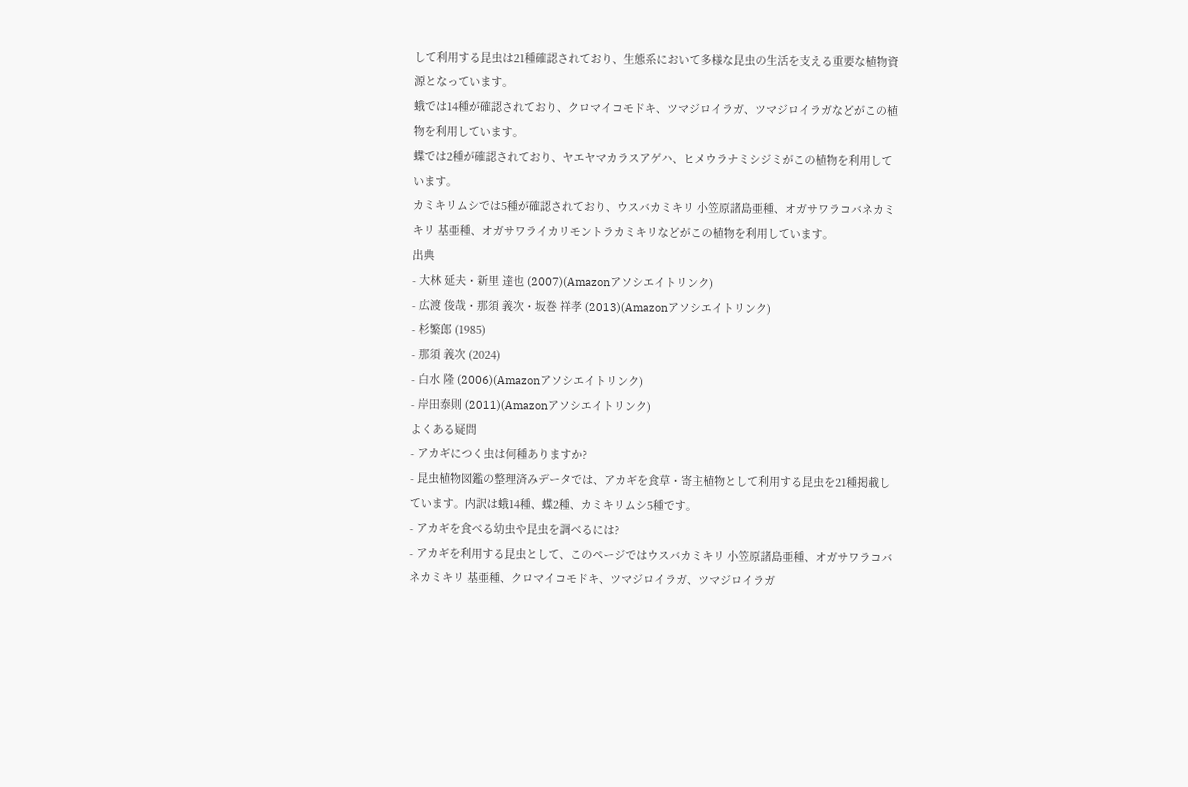して利用する昆虫は21種確認されており、生態系において多様な昆虫の生活を支える重要な植物資源となっています。
蛾では14種が確認されており、クロマイコモドキ、ツマジロイラガ、ツマジロイラガなどがこの植物を利用しています。
蝶では2種が確認されており、ヤエヤマカラスアゲハ、ヒメウラナミシジミがこの植物を利用しています。
カミキリムシでは5種が確認されており、ウスバカミキリ 小笠原諸島亜種、オガサワラコバネカミキリ 基亜種、オガサワライカリモントラカミキリなどがこの植物を利用しています。
出典
- 大林 延夫・新里 達也 (2007)(Amazonアソシエイトリンク)
- 広渡 俊哉・那須 義次・坂巻 祥孝 (2013)(Amazonアソシエイトリンク)
- 杉繁郎 (1985)
- 那須 義次 (2024)
- 白水 隆 (2006)(Amazonアソシエイトリンク)
- 岸田泰則 (2011)(Amazonアソシエイトリンク)
よくある疑問
- アカギにつく虫は何種ありますか?
- 昆虫植物図鑑の整理済みデータでは、アカギを食草・寄主植物として利用する昆虫を21種掲載しています。内訳は蛾14種、蝶2種、カミキリムシ5種です。
- アカギを食べる幼虫や昆虫を調べるには?
- アカギを利用する昆虫として、このページではウスバカミキリ 小笠原諸島亜種、オガサワラコバネカミキリ 基亜種、クロマイコモドキ、ツマジロイラガ、ツマジロイラガ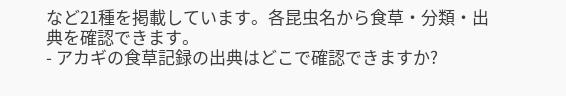など21種を掲載しています。各昆虫名から食草・分類・出典を確認できます。
- アカギの食草記録の出典はどこで確認できますか?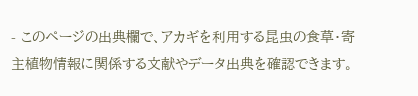- このページの出典欄で、アカギを利用する昆虫の食草・寄主植物情報に関係する文献やデータ出典を確認できます。